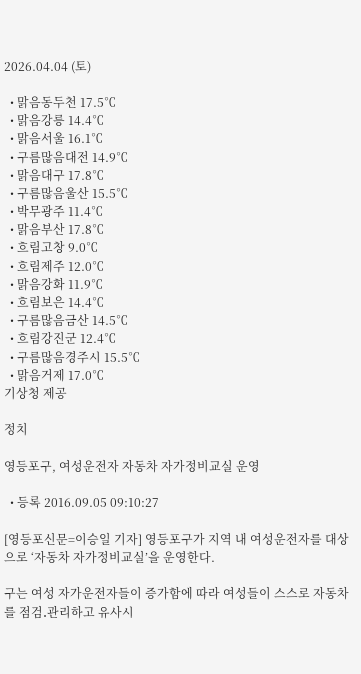2026.04.04 (토)

  • 맑음동두천 17.5℃
  • 맑음강릉 14.4℃
  • 맑음서울 16.1℃
  • 구름많음대전 14.9℃
  • 맑음대구 17.8℃
  • 구름많음울산 15.5℃
  • 박무광주 11.4℃
  • 맑음부산 17.8℃
  • 흐림고창 9.0℃
  • 흐림제주 12.0℃
  • 맑음강화 11.9℃
  • 흐림보은 14.4℃
  • 구름많음금산 14.5℃
  • 흐림강진군 12.4℃
  • 구름많음경주시 15.5℃
  • 맑음거제 17.0℃
기상청 제공

정치

영등포구, 여성운전자 자동차 자가정비교실 운영

  • 등록 2016.09.05 09:10:27

[영등포신문=이승일 기자] 영등포구가 지역 내 여성운전자를 대상으로 ‘자동차 자가정비교실’을 운영한다.

구는 여성 자가운전자들이 증가함에 따라 여성들이 스스로 자동차를 점검․관리하고 유사시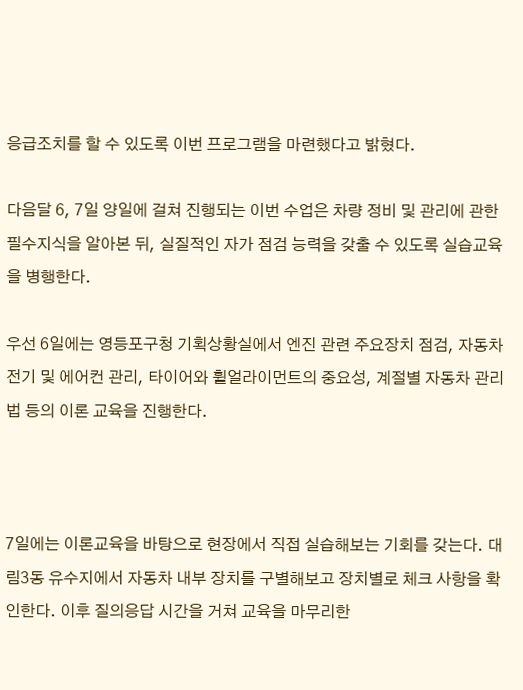응급조치를 할 수 있도록 이번 프로그램을 마련했다고 밝혔다.

다음달 6, 7일 양일에 걸쳐 진행되는 이번 수업은 차량 정비 및 관리에 관한 필수지식을 알아본 뒤, 실질적인 자가 점검 능력을 갖출 수 있도록 실습교육을 병행한다.

우선 6일에는 영등포구청 기획상황실에서 엔진 관련 주요장치 점검, 자동차 전기 및 에어컨 관리, 타이어와 휠얼라이먼트의 중요성, 계절별 자동차 관리법 등의 이론 교육을 진행한다.



7일에는 이론교육을 바탕으로 현장에서 직접 실습해보는 기회를 갖는다. 대림3동 유수지에서 자동차 내부 장치를 구별해보고 장치별로 체크 사항을 확인한다. 이후 질의응답 시간을 거쳐 교육을 마무리한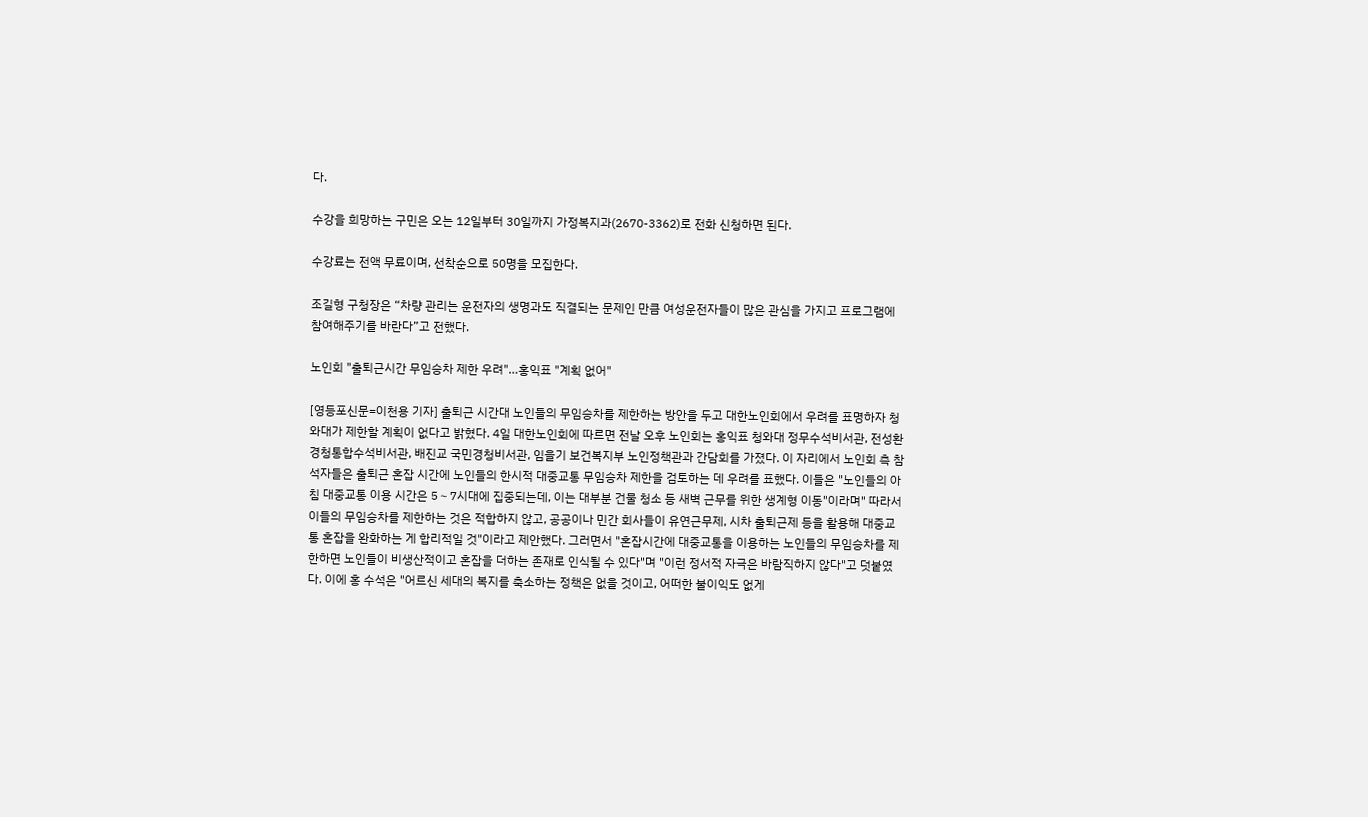다.

수강을 희망하는 구민은 오는 12일부터 30일까지 가정복지과(2670-3362)로 전화 신청하면 된다.

수강료는 전액 무료이며, 선착순으로 50명을 모집한다.

조길형 구청장은 “차량 관리는 운전자의 생명과도 직결되는 문제인 만큼 여성운전자들이 많은 관심을 가지고 프로그램에 참여해주기를 바란다”고 전했다.

노인회 "출퇴근시간 무임승차 제한 우려"…홍익표 "계획 없어"

[영등포신문=이천용 기자] 출퇴근 시간대 노인들의 무임승차를 제한하는 방안을 두고 대한노인회에서 우려를 표명하자 청와대가 제한할 계획이 없다고 밝혔다. 4일 대한노인회에 따르면 전날 오후 노인회는 홍익표 청와대 정무수석비서관, 전성환 경청통합수석비서관, 배진교 국민경청비서관, 임을기 보건복지부 노인정책관과 간담회를 가졌다. 이 자리에서 노인회 측 참석자들은 출퇴근 혼잡 시간에 노인들의 한시적 대중교통 무임승차 제한을 검토하는 데 우려를 표했다. 이들은 "노인들의 아침 대중교통 이용 시간은 5∼7시대에 집중되는데, 이는 대부분 건물 청소 등 새벽 근무를 위한 생계형 이동"이라며" 따라서 이들의 무임승차를 제한하는 것은 적합하지 않고, 공공이나 민간 회사들이 유연근무제, 시차 출퇴근제 등을 활용해 대중교통 혼잡을 완화하는 게 합리적일 것"이라고 제안했다. 그러면서 "혼잡시간에 대중교통을 이용하는 노인들의 무임승차를 제한하면 노인들이 비생산적이고 혼잡을 더하는 존재로 인식될 수 있다"며 "이런 정서적 자극은 바람직하지 않다"고 덧붙였다. 이에 홍 수석은 "어르신 세대의 복지를 축소하는 정책은 없을 것이고, 어떠한 불이익도 없게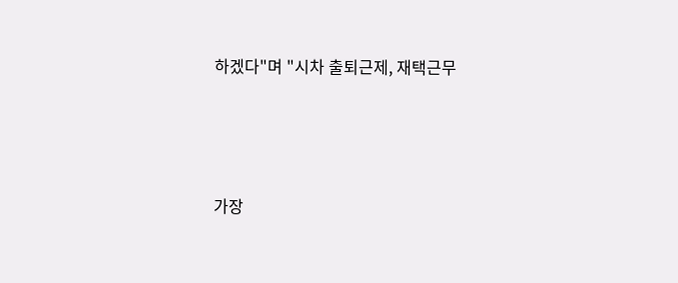하겠다"며 "시차 출퇴근제, 재택근무




가장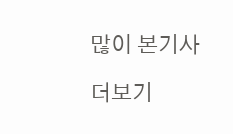많이 본기사

더보기